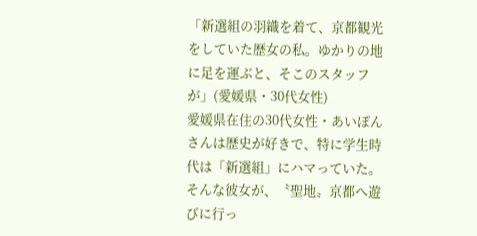「新選組の羽織を着て、京都観光をしていた歴女の私。ゆかりの地に足を運ぶと、そこのスタッフが」(愛媛県・30代女性)
愛媛県在住の30代女性・あいぽんさんは歴史が好きで、特に学生時代は「新選組」にハマっていた。
そんな彼女が、〝聖地〟京都へ遊びに行っ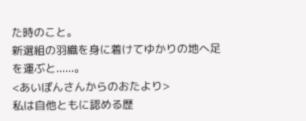た時のこと。
新選組の羽織を身に着けてゆかりの地へ足を運ぶと......。
<あいぽんさんからのおたより>
私は自他ともに認める歴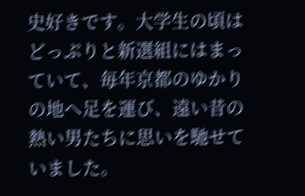史好きです。大学生の頃はどっぷりと新選組にはまっていて、毎年京都のゆかりの地へ足を運び、遠い昔の熱い男たちに思いを馳せていました。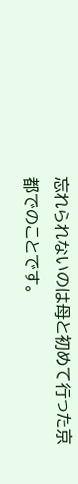忘れられないのは母と初めて行った京都でのことです。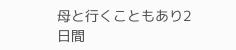母と行くこともあり2日間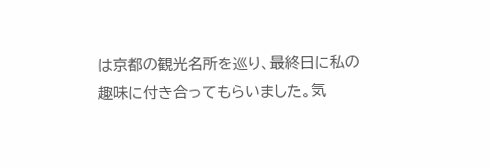は京都の観光名所を巡り、最終日に私の趣味に付き合ってもらいました。気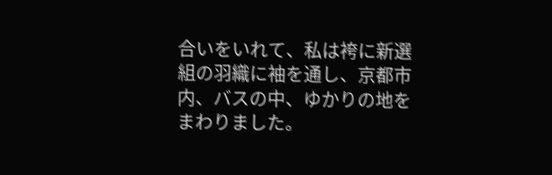合いをいれて、私は袴に新選組の羽織に袖を通し、京都市内、バスの中、ゆかりの地をまわりました。